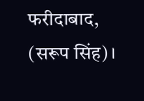फरीदाबाद, (सरूप सिंह)।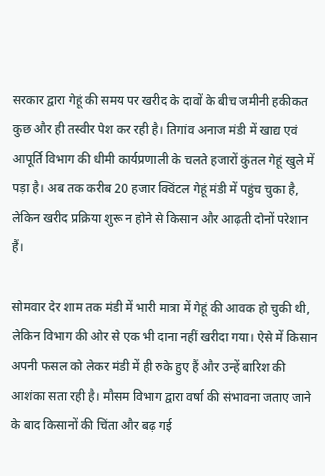सरकार द्वारा गेहूं की समय पर खरीद के दावों के बीच जमीनी हकीकत कुछ और ही तस्वीर पेश कर रही है। तिगांव अनाज मंडी में खाद्य एवं आपूर्ति विभाग की धीमी कार्यप्रणाली के चलते हजारों कुंतल गेहूं खुले में पड़ा है। अब तक करीब 20 हजार क्विंटल गेहूं मंडी में पहुंच चुका है, लेकिन खरीद प्रक्रिया शुरू न होने से किसान और आढ़ती दोनों परेशान हैं।

सोमवार देर शाम तक मंडी में भारी मात्रा में गेहूं की आवक हो चुकी थी, लेकिन विभाग की ओर से एक भी दाना नहीं खरीदा गया। ऐसे में किसान अपनी फसल को लेकर मंडी में ही रुके हुए हैं और उन्हें बारिश की आशंका सता रही है। मौसम विभाग द्वारा वर्षा की संभावना जताए जाने के बाद किसानों की चिंता और बढ़ गई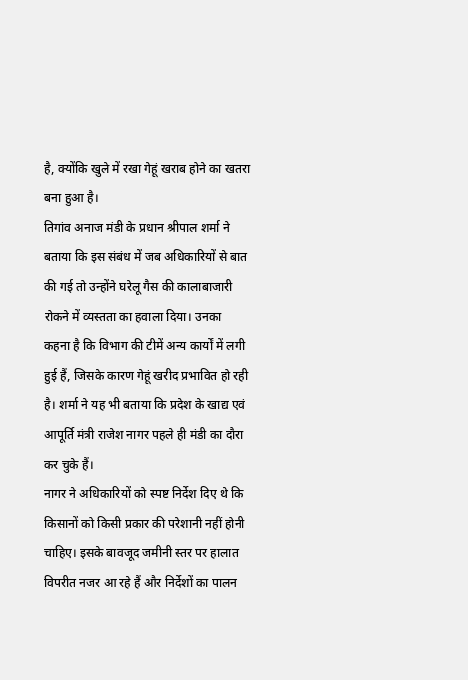है, क्योंकि खुले में रखा गेहूं खराब होने का खतरा बना हुआ है।
तिगांव अनाज मंडी के प्रधान श्रीपाल शर्मा ने बताया कि इस संबंध में जब अधिकारियों से बात की गई तो उन्होंने घरेलू गैस की कालाबाजारी रोकने में व्यस्तता का हवाला दिया। उनका कहना है कि विभाग की टीमें अन्य कार्यों में लगी हुई हैं, जिसके कारण गेहूं खरीद प्रभावित हो रही है। शर्मा ने यह भी बताया कि प्रदेश के खाद्य एवं आपूर्ति मंत्री राजेश नागर पहले ही मंडी का दौरा कर चुके हैं।
नागर ने अधिकारियों को स्पष्ट निर्देश दिए थे कि किसानों को किसी प्रकार की परेशानी नहीं होनी चाहिए। इसके बावजूद जमीनी स्तर पर हालात विपरीत नजर आ रहे हैं और निर्देशों का पालन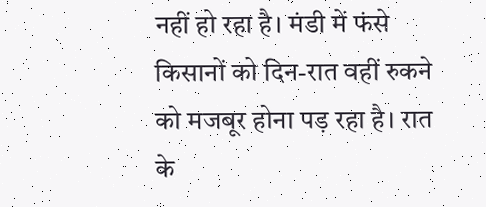नहीं हो रहा है। मंडी में फंसे किसानों को दिन-रात वहीं रुकने को मजबूर होना पड़ रहा है। रात के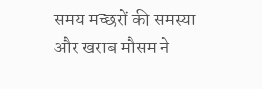समय मच्छरों की समस्या और खराब मौसम ने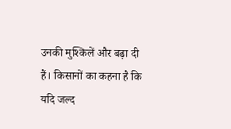उनकी मुश्किलें और बढ़ा दी हैं। किसानों का कहना है कि यदि जल्द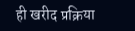ही खरीद प्रक्रिया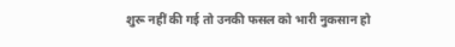शुरू नहीं की गई तो उनकी फसल को भारी नुकसान हो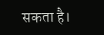सकता है।